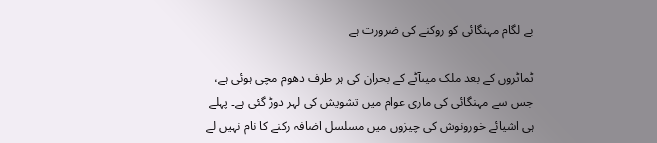بے لگام مہنگائی کو روکنے کی ضرورت ہے

ٹماٹروں کے بعد ملک میںآٹے کے بحران کی ہر طرف دھوم مچی ہوئی ہے، جس سے مہنگائی کی ماری عوام میں تشویش کی لہر دوڑ گئی ہے۔ پہلے ہی اشیائے خورونوش کی چیزوں میں مسلسل اضافہ رکنے کا نام نہیں لے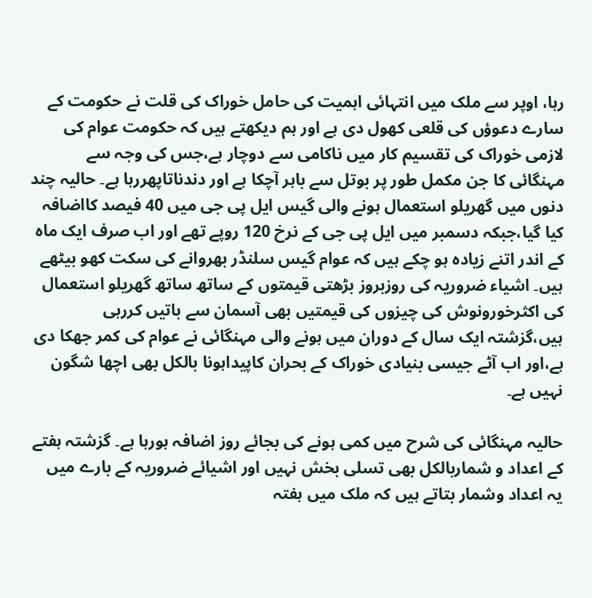رہا، اوپر سے ملک میں انتہائی اہمیت کی حامل خوراک کی قلت نے حکومت کے سارے دعوؤں کی قلعی کھول دی ہے اور ہم دیکھتے ہیں کہ حکومت عوام کی لازمی خوراک کی تقسیم کار میں ناکامی سے دوچار ہے،جس کی وجہ سے مہنگائی کا جن مکمل طور پر بوتل سے باہر آچکا ہے اور دندناتاپھررہا ہے۔ حالیہ چند دنوں میں گھریلو استعمال ہونے والی گیس ایل پی جی میں 40 فیصد کااضافہ کیا گیا،جبکہ دسمبر میں ایل پی جی کے نرخ 120 روپے تھے اور اب صرف ایک ماہ کے اندر اتنے زیادہ ہو چکے ہیں کہ عوام گیس سلنڈر بھروانے کی سکت کھو بیٹھے ہیں۔ اشیاء ضروریہ کی روزبروز بڑھتی قیمتوں کے ساتھ ساتھ گھریلو استعمال کی اکثرخورونوش کی چیزوں کی قیمتیں بھی آسمان سے باتیں کررہی ہیں،گزشتہ ایک سال کے دوران میں ہونے والی مہنگائی نے عوام کی کمر جھکا دی ہے،اور اب آٹے جیسی بنیادی خوراک کے بحران کاپیداہونا بالکل بھی اچھا شگون نہیں ہے۔

حالیہ مہنگائی کی شرح میں کمی ہونے کی بجائے روز اضافہ ہورہا ہے۔ گزشتہ ہفتے کے اعداد و شماربالکل بھی تسلی بخش نہیں اور اشیائے ضروریہ کے بارے میں یہ اعداد وشمار بتاتے ہیں کہ ملک میں ہفتہ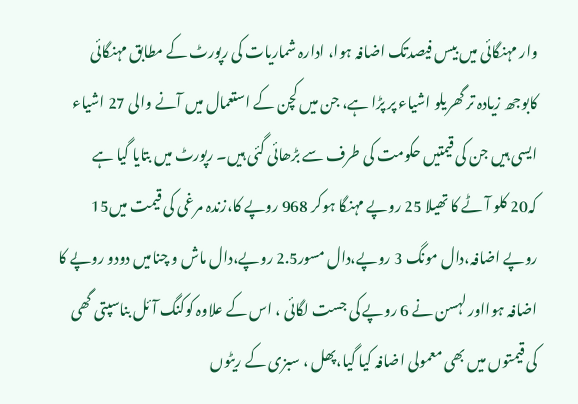وار مہنگائی میں بیس فیصدتک اضافہ ہوا، ادارہ شماریات کی رپورٹ کے مطابق مہنگائی کابوجھ زیادہ تر گھریلو اشیاء پر پڑا ہے، جن میں کچن کے استعمال میں آنے والی 27 اشیاء ایسی ہیں جن کی قیمتیں حکومت کی طرف سے بڑھائی گئی ہیں۔ رپورٹ میں بتایا گیا ہے کہ20 کلو آٹے کا تھیلا 25 روپے مہنگا ہوکر 968 روپے کا،زندہ مرغی کی قیمت میں15 روپے اضافہ،دال مونگ 3 روپے،دال مسور2.5 روپے،دال ماش و چنامیں دودو روپے کا اضافہ ہوااور لہسن نے 6 روپے کی جست لگائی ، اس کے علاوہ کوکنگ آئل بناسپتی گھی کی قیمتوں میں بھی معمولی اضافہ کیا گیا،پھل ، سبزی کے ریٹوں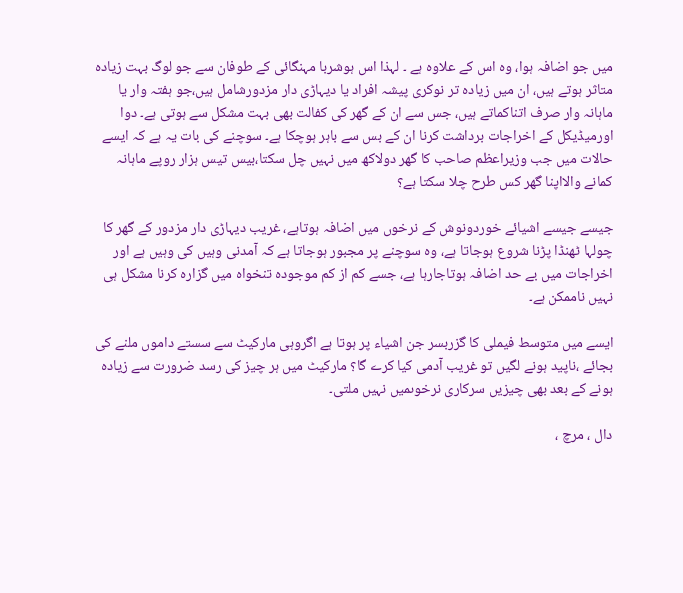میں جو اضافہ ہوا، وہ اس کے علاوہ ہے ۔ لہذا اس ہوشربا مہنگائی کے طوفان سے جو لوگ بہت زیادہ متاثر ہوتے ہیں، ان میں زیادہ تر نوکری پیشہ افراد یا دیہاڑی دار مزدورشامل ہیں،جو ہفتہ وار یا ماہانہ وار صرف اتناکماتے ہیں، جس سے ان کے گھر کی کفالت بھی بہت مشکل سے ہوتی ہے۔ دوا اورمیڈیکل کے اخراجات برداشت کرنا ان کے بس سے باہر ہوچکا ہے۔ سوچنے کی بات یہ ہے کہ ایسے حالات میں جب وزیراعظم صاحب کا گھر دولاکھ میں نہیں چل سکتا،بیس تیس ہزار روپے ماہانہ کمانے والااپنا گھر کس طرح چلا سکتا ہے؟

جیسے جیسے اشیائے خوردونوش کے نرخوں میں اضافہ ہوتاہے، غریب دیہاڑی دار مزدور کے گھر کا چولہا ٹھنڈا پڑنا شروع ہوجاتا ہے، وہ سوچنے پر مجبور ہوجاتا ہے کہ آمدنی وہیں کی وہیں ہے اور اخراجات میں بے حد اضافہ ہوتاجارہا ہے، جسے کم از کم موجودہ تنخواہ میں گزارہ کرنا مشکل ہی نہیں ناممکن ہے۔

ایسے میں متوسط فیملی کا گزربسر جن اشیاء پر ہوتا ہے اگروہی مارکیٹ سے سستے داموں ملنے کی بجائے ،ناپید ہونے لگیں تو غریب آدمی کیا کرے گا؟ مارکیٹ میں ہر چیز کی رسد ضرورت سے زیادہ ہونے کے بعد بھی چیزیں سرکاری نرخوںمیں نہیں ملتی۔

دال ، مرچ ،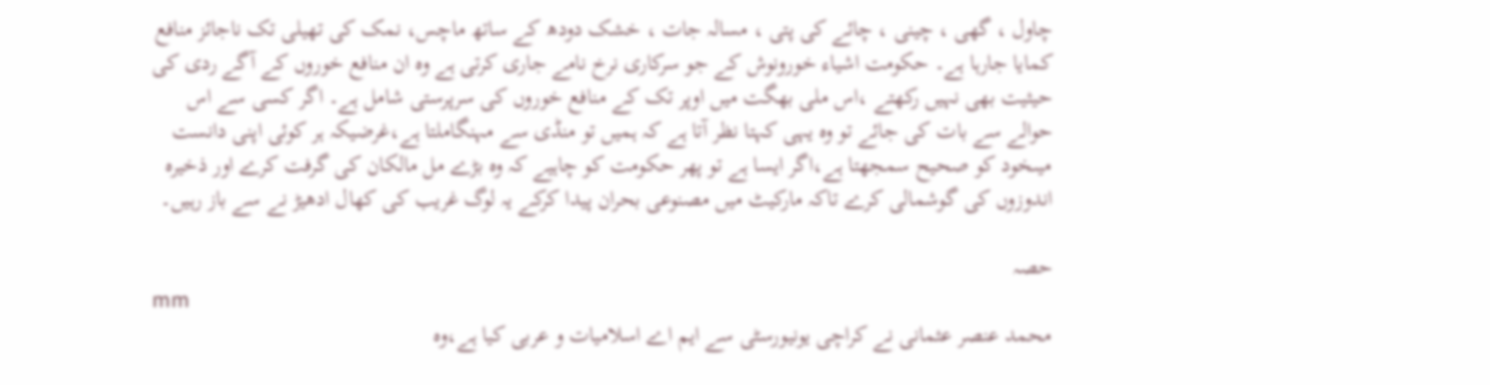چاول ، گھی ، چینی ، چائے کی پتی ، مسالہ جات ، خشک دودھ کے ساتھ ماچس، نمک کی تھیلی تک ناجائز منافع کمایا جارہا ہے۔ حکومت اشیاء خورونوش کے جو سرکاری نرخ نامے جاری کرتی ہے وہ ان منافع خوروں کے آگے ردی کی حیثیت بھی نہیں رکھتے ،اس ملی بھگت میں اوپر تک کے منافع خوروں کی سرپرستی شامل ہے۔ اگر کسی سے اس حوالے سے بات کی جائے تو وہ یہی کہتا نظر آتا ہے کہ ہمیں تو منڈی سے مہنگاملتا ہے،غرضیکہ ہر کوئی اپنی دانست میںخود کو صحیح سمجھتا ہے،اگر ایسا ہے تو پھر حکومت کو چاہیے کہ وہ بڑے مل مالکان کی گرفت کرے اور ذخیرہ اندوزوں کی گوشمالی کرے تاکہ مارکیٹ میں مصنوعی بحران پیدا کرکے یہ لوگ غریب کی کھال ادھیڑ نے سے باز رہیں۔

حصہ
mm
محمد عنصر عثمانی نے کراچی یونیورسٹی سے ایم اے اسلامیات و عربی کیا ہے،وہ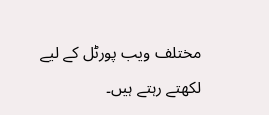مختلف ویب پورٹل کے لیے لکھتے رہتے ہیں۔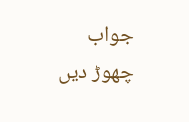جواب چھوڑ دیں